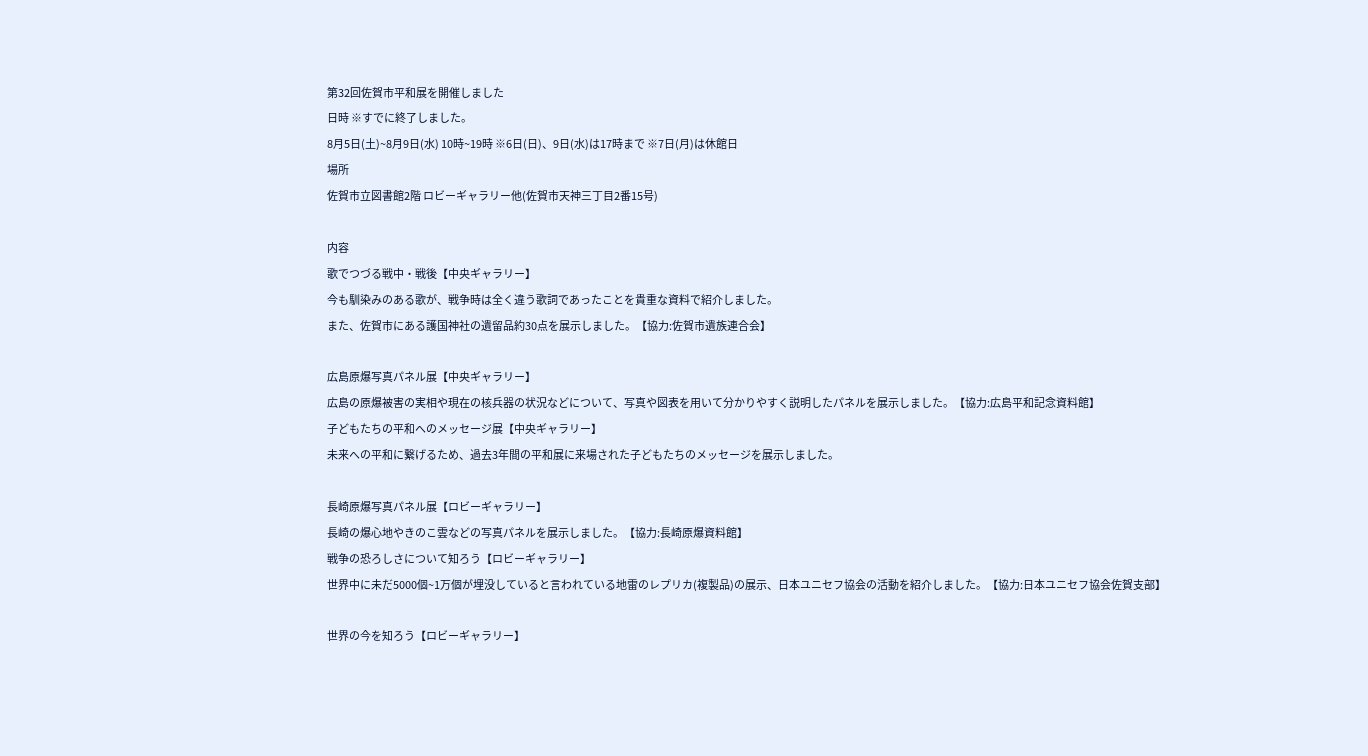第32回佐賀市平和展を開催しました
日時 ※すでに終了しました。
8月5日(土)~8月9日(水) 10時~19時 ※6日(日)、9日(水)は17時まで ※7日(月)は休館日
場所
佐賀市立図書館2階 ロビーギャラリー他(佐賀市天神三丁目2番15号)

内容
歌でつづる戦中・戦後【中央ギャラリー】
今も馴染みのある歌が、戦争時は全く違う歌詞であったことを貴重な資料で紹介しました。
また、佐賀市にある護国神社の遺留品約30点を展示しました。【協力:佐賀市遺族連合会】

広島原爆写真パネル展【中央ギャラリー】
広島の原爆被害の実相や現在の核兵器の状況などについて、写真や図表を用いて分かりやすく説明したパネルを展示しました。【協力:広島平和記念資料館】
子どもたちの平和へのメッセージ展【中央ギャラリー】
未来への平和に繋げるため、過去3年間の平和展に来場された子どもたちのメッセージを展示しました。

長崎原爆写真パネル展【ロビーギャラリー】
長崎の爆心地やきのこ雲などの写真パネルを展示しました。【協力:長崎原爆資料館】
戦争の恐ろしさについて知ろう【ロビーギャラリー】
世界中に未だ5000個~1万個が埋没していると言われている地雷のレプリカ(複製品)の展示、日本ユニセフ協会の活動を紹介しました。【協力:日本ユニセフ協会佐賀支部】

世界の今を知ろう【ロビーギャラリー】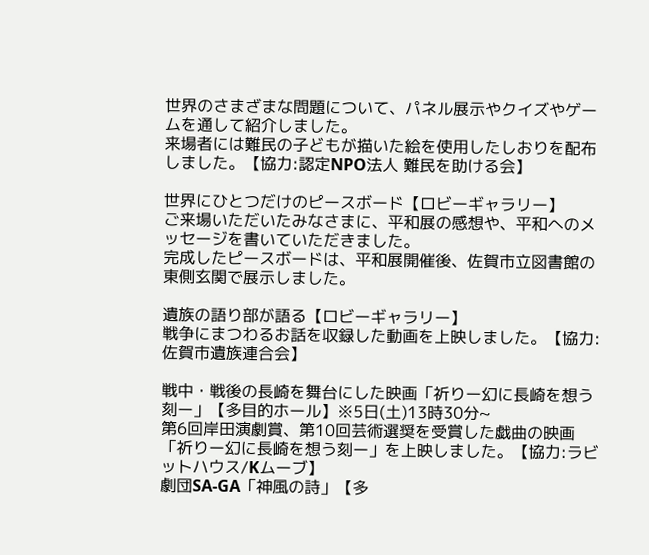世界のさまざまな問題について、パネル展示やクイズやゲームを通して紹介しました。
来場者には難民の子どもが描いた絵を使用したしおりを配布しました。【協力:認定NPO法人 難民を助ける会】

世界にひとつだけのピースボード【ロビーギャラリー】
ご来場いただいたみなさまに、平和展の感想や、平和へのメッセージを書いていただきました。
完成したピースボードは、平和展開催後、佐賀市立図書館の東側玄関で展示しました。

遺族の語り部が語る【ロビーギャラリー】
戦争にまつわるお話を収録した動画を上映しました。【協力:佐賀市遺族連合会】

戦中・戦後の長崎を舞台にした映画「祈りー幻に長崎を想う刻ー」【多目的ホール】※5日(土)13時30分~
第6回岸田演劇賞、第10回芸術選奨を受賞した戯曲の映画「祈りー幻に長崎を想う刻ー」を上映しました。【協力:ラビットハウス/Kムーブ】
劇団SA-GA「神風の詩」【多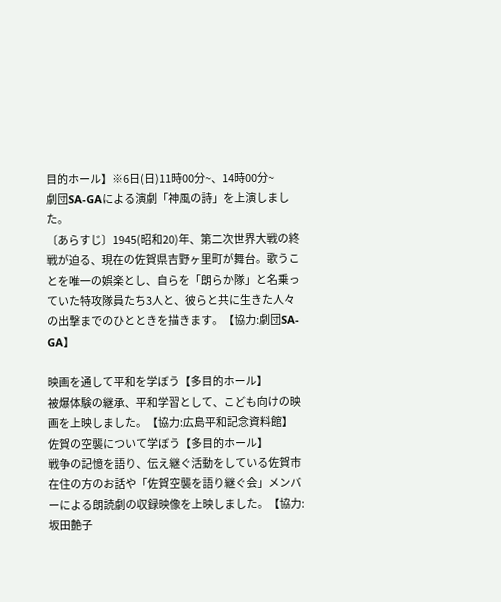目的ホール】※6日(日)11時00分~、14時00分~
劇団SA-GAによる演劇「神風の詩」を上演しました。
〔あらすじ〕1945(昭和20)年、第二次世界大戦の終戦が迫る、現在の佐賀県吉野ヶ里町が舞台。歌うことを唯一の娯楽とし、自らを「朗らか隊」と名乗っていた特攻隊員たち3人と、彼らと共に生きた人々の出撃までのひとときを描きます。【協力:劇団SA-GA】

映画を通して平和を学ぼう【多目的ホール】
被爆体験の継承、平和学習として、こども向けの映画を上映しました。【協力:広島平和記念資料館】
佐賀の空襲について学ぼう【多目的ホール】
戦争の記憶を語り、伝え継ぐ活動をしている佐賀市在住の方のお話や「佐賀空襲を語り継ぐ会」メンバーによる朗読劇の収録映像を上映しました。【協力:坂田艶子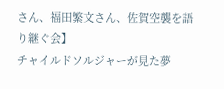さん、福田繁文さん、佐賀空襲を語り継ぐ会】
チャイルドソルジャーが見た夢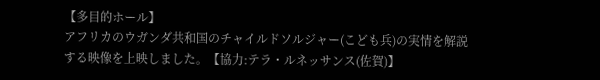【多目的ホール】
アフリカのウガンダ共和国のチャイルドソルジャー(こども兵)の実情を解説する映像を上映しました。【協力:テラ・ルネッサンス(佐賀)】